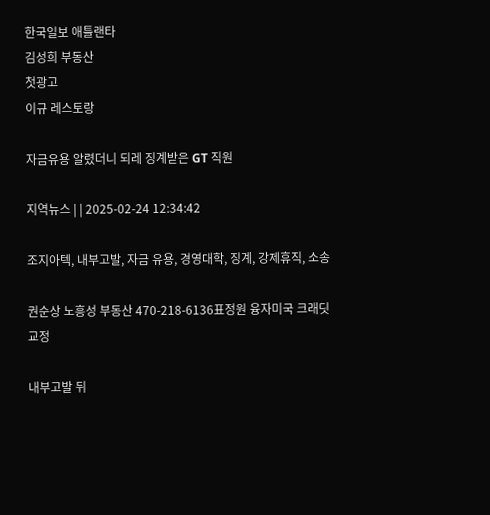한국일보 애틀랜타
김성희 부동산
첫광고
이규 레스토랑

자금유용 알렸더니 되레 징계받은 GT 직원

지역뉴스 | | 2025-02-24 12:34:42

조지아텍, 내부고발, 자금 유용, 경영대학, 징계, 강제휴직, 소송

권순상 노흥성 부동산 470-218-6136표정원 융자미국 크래딧 교정

내부고발 뒤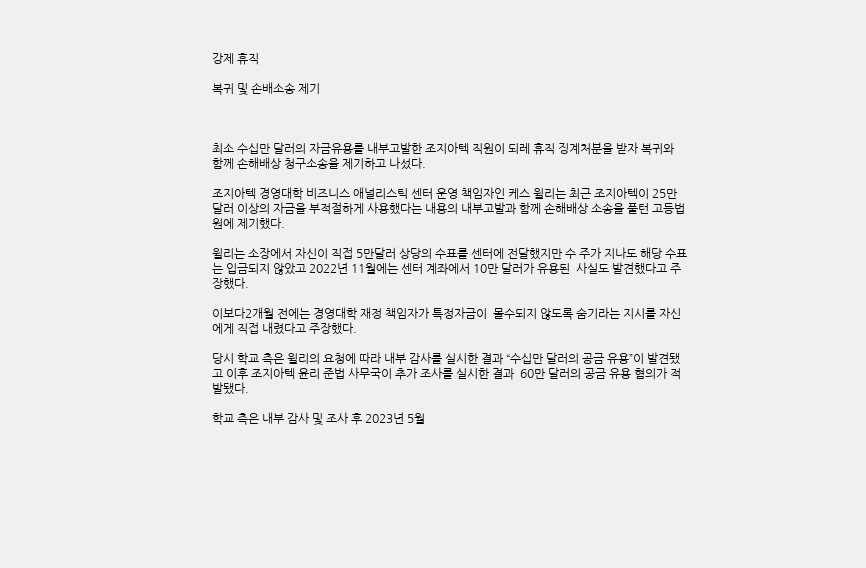강제 휴직

복귀 및 손배소송 제기



최소 수십만 달러의 자금유용를 내부고발한 조지아텍 직원이 되레 휴직 징계처분을 받자 복귀와 함께 손해배상 청구소송을 제기하고 나섰다.

조지아텍 경영대학 비즈니스 애널리스틱 센터 운영 책임자인 케스 윌리는 최근 조지아텍이 25만 달러 이상의 자금을 부적절하게 사용했다는 내용의 내부고발과 함께 손해배상 소송을 풀턴 고등법원에 제기했다.

윌리는 소장에서 자신이 직접 5만달러 상당의 수표를 센터에 전달했지만 수 주가 지나도 해당 수표는 입금되지 않았고 2022년 11월에는 센터 계좌에서 10만 달러가 유용된  사실도 발견했다고 주장했다.

이보다2개월 전에는 경영대학 재정 책임자가 특정자금이  몰수되지 않도록 숨기라는 지시를 자신에게 직접 내렸다고 주장했다.

당시 학교 측은 윌리의 요청에 따라 내부 감사를 실시한 결과 “수십만 달러의 공금 유용”이 발견됐고 이후 조지아텍 윤리 준법 사무국이 추가 조사를 실시한 결과  60만 달러의 공금 유용 혐의가 적발됐다.

학교 측은 내부 감사 및 조사 후 2023년 5월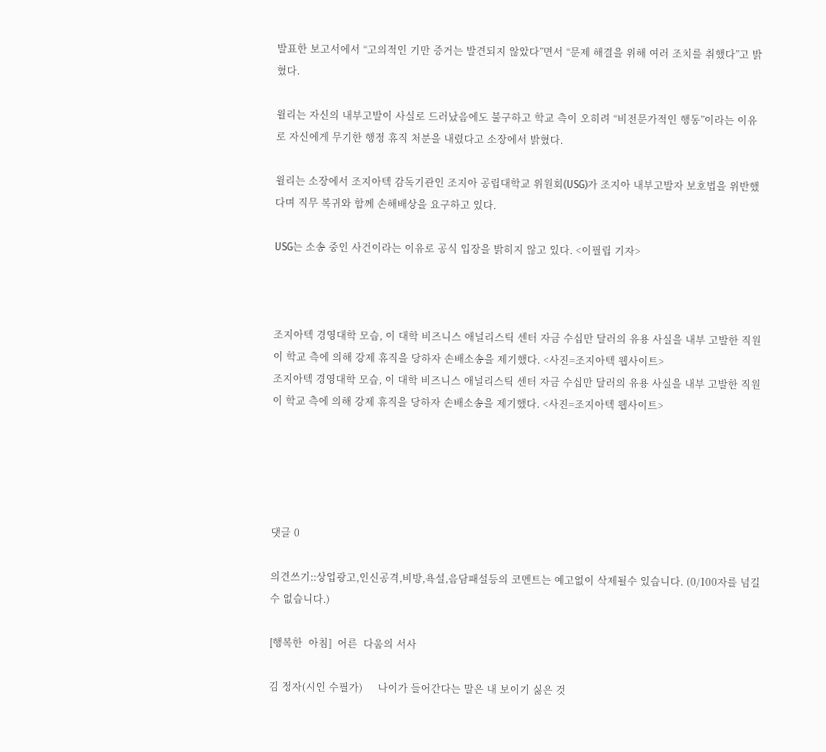발표한 보고서에서 “고의적인 기만 증거는 발견되지 않았다”면서 “문제 해결을 위해 여러 조치를 취했다”고 밝혔다.

윌리는 자신의 내부고발이 사실로 드러났음에도 불구하고 학교 측이 오히려 “비전문가적인 행동”이라는 이유로 자신에게 무기한 행정 휴직 처분을 내렸다고 소장에서 밝혔다.

윌리는 소장에서 조지아텍 감독기관인 조지아 공립대학교 위원회(USG)가 조지아 내부고발자 보호법을 위반했다며 직무 복귀와 함께 손해배상을 요구하고 있다.

USG는 소송 중인 사건이라는 이유로 공식 입장을 밝히지 않고 있다. <이필립 기자>



조지아텍 경영대학 모습, 이 대학 비즈니스 애널리스틱 센터 자금 수십만 달러의 유용 사실을 내부 고발한 직원이 학교 측에 의해 강제 휴직을 당하자 손배소송을 제기했다. <사진=조지아텍 웹사이트>
조지아텍 경영대학 모습, 이 대학 비즈니스 애널리스틱 센터 자금 수십만 달러의 유용 사실을 내부 고발한 직원이 학교 측에 의해 강제 휴직을 당하자 손배소송을 제기했다. <사진=조지아텍 웹사이트>





댓글 0

의견쓰기::상업광고,인신공격,비방,욕설,음담패설등의 코멘트는 예고없이 삭제될수 있습니다. (0/100자를 넘길 수 없습니다.)

[행복한  아침]  어른  다움의 서사

김 정자(시인 수필가)     나이가 들어간다는 말은 내 보이기 싫은 것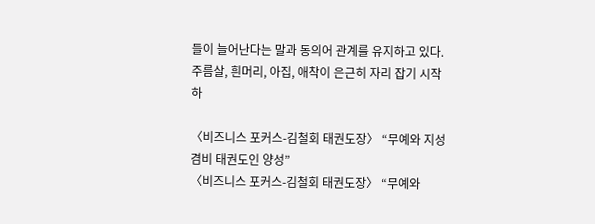들이 늘어난다는 말과 동의어 관계를 유지하고 있다. 주름살, 흰머리, 아집, 애착이 은근히 자리 잡기 시작하

〈비즈니스 포커스-김철회 태권도장〉 “무예와 지성 겸비 태권도인 양성”
〈비즈니스 포커스-김철회 태권도장〉 “무예와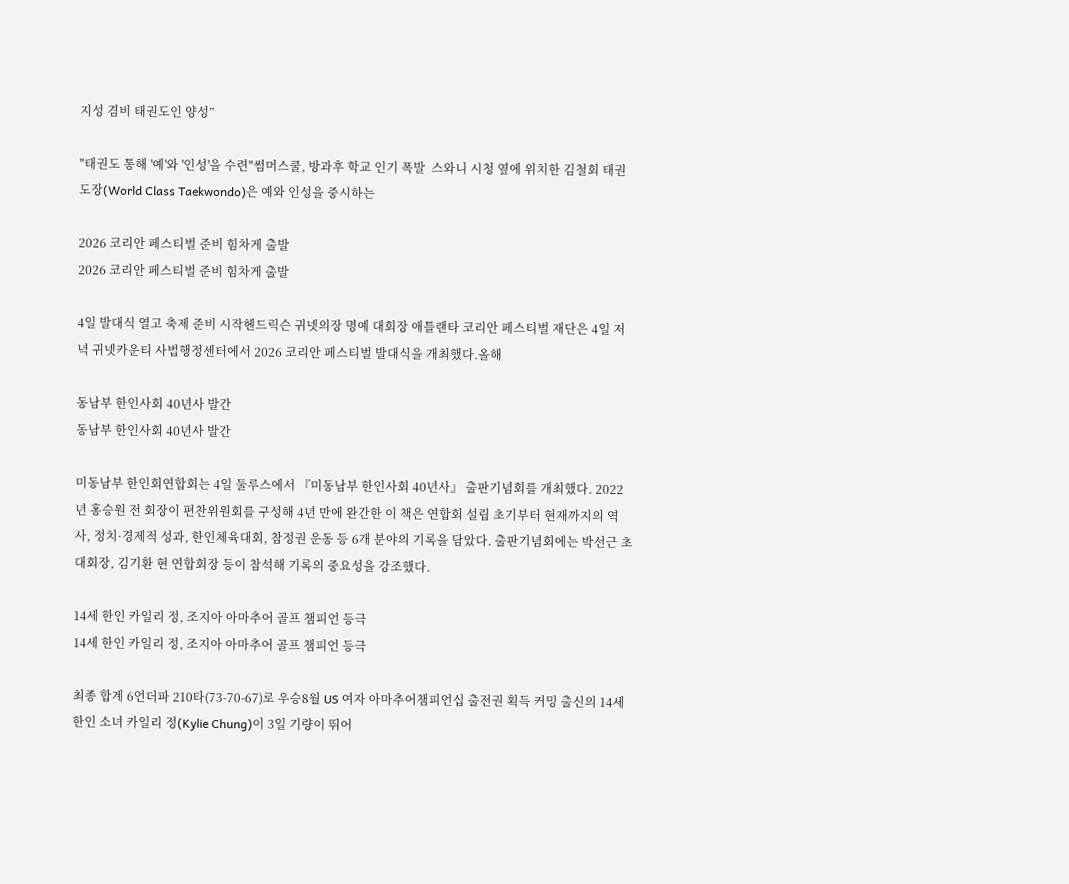지성 겸비 태권도인 양성”

"태권도 통해 '예'와 '인성'을 수련"썸머스쿨, 방과후 학교 인기 폭발  스와니 시청 옆에 위치한 김철회 태권도장(World Class Taekwondo)은 예와 인성을 중시하는

2026 코리안 페스티벌 준비 힘차게 출발
2026 코리안 페스티벌 준비 힘차게 출발

4일 발대식 열고 축제 준비 시작헨드릭슨 귀넷의장 명예 대회장 애틀랜타 코리안 페스티벌 재단은 4일 저녁 귀넷카운티 사법행정센터에서 2026 코리안 페스티벌 발대식을 개최했다.올해

동남부 한인사회 40년사 발간
동남부 한인사회 40년사 발간

미동남부 한인회연합회는 4일 둘루스에서 『미동남부 한인사회 40년사』 출판기념회를 개최했다. 2022년 홍승원 전 회장이 편찬위원회를 구성해 4년 만에 완간한 이 책은 연합회 설립 초기부터 현재까지의 역사, 정치·경제적 성과, 한인체육대회, 참정권 운동 등 6개 분야의 기록을 담았다. 출판기념회에는 박선근 초대회장, 김기환 현 연합회장 등이 참석해 기록의 중요성을 강조했다.

14세 한인 카일리 정, 조지아 아마추어 골프 챔피언 등극
14세 한인 카일리 정, 조지아 아마추어 골프 챔피언 등극

최종 합계 6언더파 210타(73-70-67)로 우승8월 US 여자 아마추어챔피언십 출전권 획득 커밍 출신의 14세 한인 소녀 카일리 정(Kylie Chung)이 3일 기량이 뛰어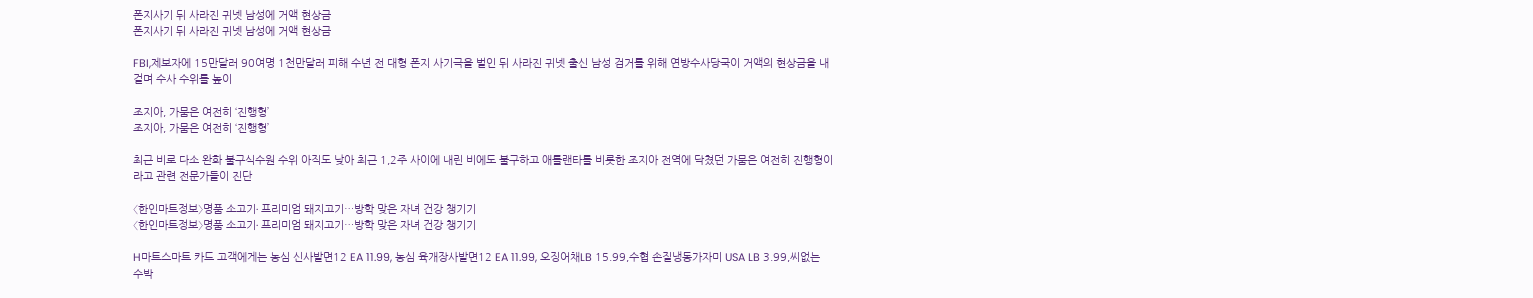폰지사기 뒤 사라진 귀넷 남성에 거액 현상금
폰지사기 뒤 사라진 귀넷 남성에 거액 현상금

FBI,제보자에 15만달러 90여명 1천만달러 피해 수년 전 대형 폰지 사기극을 벌인 뒤 사라진 귀넷 출신 남성 검거를 위해 연방수사당국이 거액의 현상금을 내걸며 수사 수위를 높이

조지아, 가뭄은 여전히 ‘진행형’
조지아, 가뭄은 여전히 ‘진행형’

최근 비로 다소 완화 불구식수원 수위 아직도 낮아 최근 1,2주 사이에 내린 비에도 불구하고 애틀랜타를 비롯한 조지아 전역에 닥쳤던 가뭄은 여전히 진행형이라고 관련 전문가들이 진단

〈한인마트정보〉명품 소고기∙ 프리미엄 돼지고기…방학 맞은 자녀 건강 챙기기
〈한인마트정보〉명품 소고기∙ 프리미엄 돼지고기…방학 맞은 자녀 건강 챙기기

H마트스마트 카드 고객에게는 농심 신사발면12 EA 11.99, 농심 육개장사발면12 EA 11.99, 오징어채LB 15.99,수협 손질냉동가자미 USA LB 3.99,씨없는수박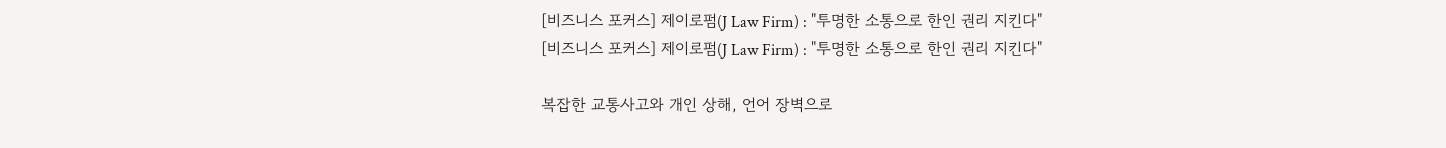[비즈니스 포커스] 제이로펌(J Law Firm) : "투명한 소통으로 한인 권리 지킨다"
[비즈니스 포커스] 제이로펌(J Law Firm) : "투명한 소통으로 한인 권리 지킨다"

복잡한 교통사고와 개인 상해, 언어 장벽으로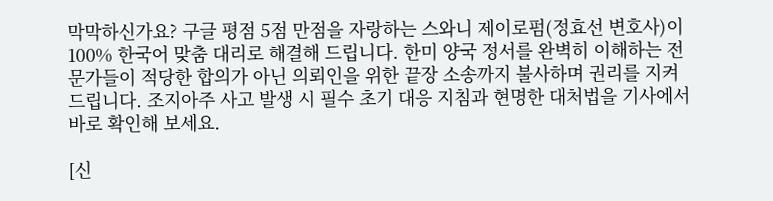막막하신가요? 구글 평점 5점 만점을 자랑하는 스와니 제이로펌(정효선 변호사)이 100% 한국어 맞춤 대리로 해결해 드립니다. 한미 양국 정서를 완벽히 이해하는 전문가들이 적당한 합의가 아닌 의뢰인을 위한 끝장 소송까지 불사하며 권리를 지켜드립니다. 조지아주 사고 발생 시 필수 초기 대응 지침과 현명한 대처법을 기사에서 바로 확인해 보세요.

[신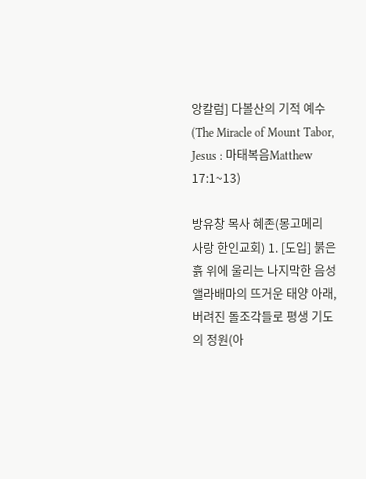앙칼럼] 다볼산의 기적 예수 (The Miracle of Mount Tabor, Jesus : 마태복음Matthew 17:1~13)

방유창 목사 혜존(몽고메리 사랑 한인교회) 1. [도입] 붉은 흙 위에 울리는 나지막한 음성앨라배마의 뜨거운 태양 아래, 버려진 돌조각들로 평생 기도의 정원(아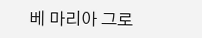베 마리아 그로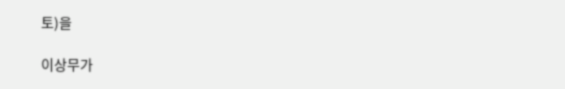토)을

이상무가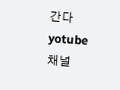간다 yotube 채널